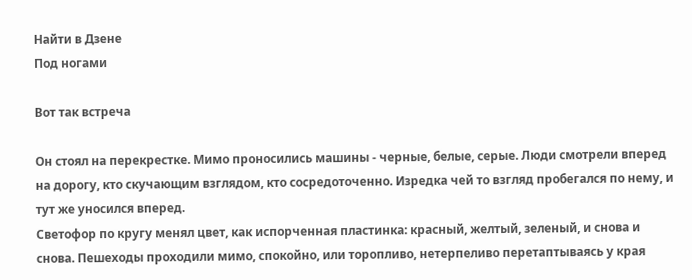Найти в Дзене
Под ногами

Вот так встреча

Он стоял на перекрестке. Мимо проносились машины - черные, белые, серые. Люди смотрели вперед на дорогу, кто скучающим взглядом, кто сосредоточенно. Изредка чей то взгляд пробегался по нему, и тут же уносился вперед.
Светофор по кругу менял цвет, как испорченная пластинка: красный, желтый, зеленый, и снова и снова. Пешеходы проходили мимо, спокойно, или торопливо, нетерпеливо перетаптываясь у края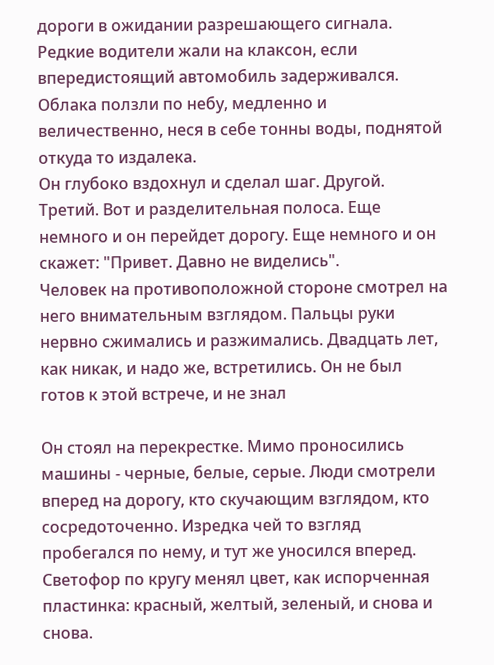дороги в ожидании разрешающего сигнала.
Редкие водители жали на клаксон, если впередистоящий автомобиль задерживался.
Облака ползли по небу, медленно и величественно, неся в себе тонны воды, поднятой откуда то издалека.
Он глубоко вздохнул и сделал шаг. Другой. Третий. Вот и разделительная полоса. Еще немного и он перейдет дорогу. Еще немного и он скажет: "Привет. Давно не виделись".
Человек на противоположной стороне смотрел на него внимательным взглядом. Пальцы руки нервно сжимались и разжимались. Двадцать лет, как никак, и надо же, встретились. Он не был готов к этой встрече, и не знал

Он стоял на перекрестке. Мимо проносились машины - черные, белые, серые. Люди смотрели вперед на дорогу, кто скучающим взглядом, кто сосредоточенно. Изредка чей то взгляд пробегался по нему, и тут же уносился вперед.
Светофор по кругу менял цвет, как испорченная пластинка: красный, желтый, зеленый, и снова и снова.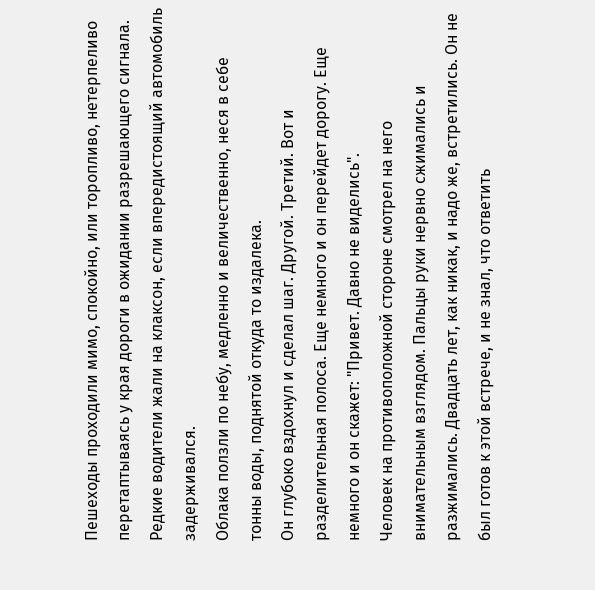Пешеходы проходили мимо, спокойно, или торопливо, нетерпеливо перетаптываясь у края дороги в ожидании разрешающего сигнала.
Редкие водители жали на клаксон, если впередистоящий автомобиль задерживался.
Облака ползли по небу, медленно и величественно, неся в себе тонны воды, поднятой откуда то издалека.
Он глубоко вздохнул и сделал шаг. Другой. Третий. Вот и разделительная полоса. Еще немного и он перейдет дорогу. Еще немного и он скажет: "Привет. Давно не виделись".
Человек на противоположной стороне смотрел на него внимательным взглядом. Пальцы руки нервно сжимались и разжимались. Двадцать лет, как никак, и надо же, встретились. Он не был готов к этой встрече, и не знал, что ответить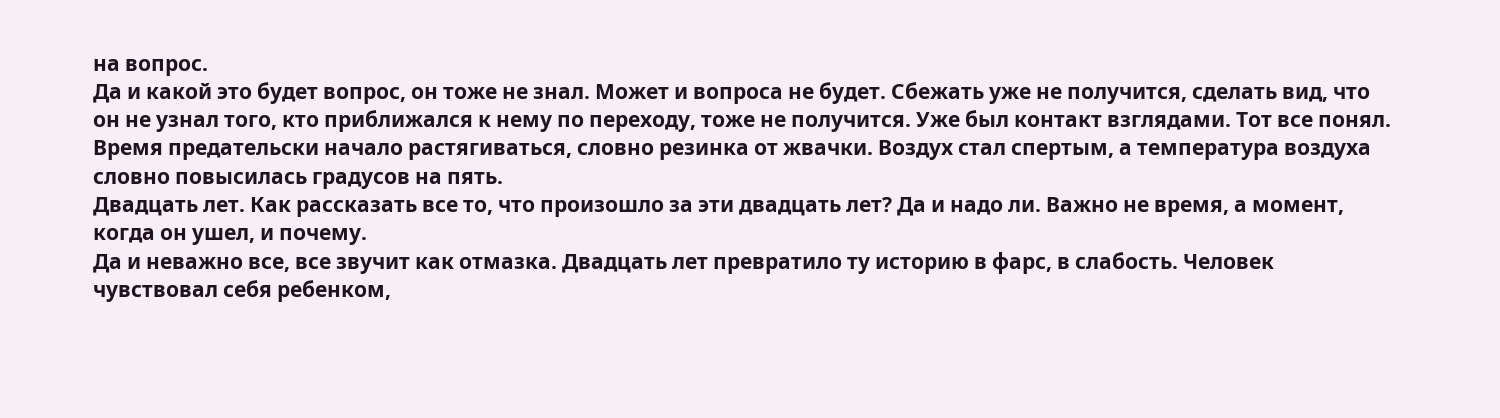на вопрос.
Да и какой это будет вопрос, он тоже не знал. Может и вопроса не будет. Сбежать уже не получится, сделать вид, что он не узнал того, кто приближался к нему по переходу, тоже не получится. Уже был контакт взглядами. Тот все понял.
Время предательски начало растягиваться, словно резинка от жвачки. Воздух стал спертым, а температура воздуха словно повысилась градусов на пять.
Двадцать лет. Как рассказать все то, что произошло за эти двадцать лет? Да и надо ли. Важно не время, а момент, когда он ушел, и почему.
Да и неважно все, все звучит как отмазка. Двадцать лет превратило ту историю в фарс, в слабость. Человек чувствовал себя ребенком,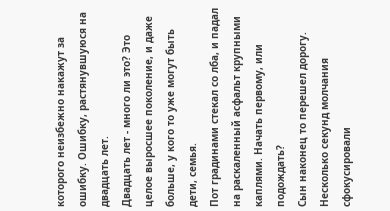которого неизбежно накажут за ошибку. Ошибку, растянувшуюся на двадцать лет.
Двадцать лет - много ли это? Это целое выросшее поколение, и даже больше, у кого то уже могут быть дети, семья.
Пот градинами стекал со лба, и падал на раскаленный асфальт крупными каплями. Начать первому, или подождать?
Сын наконец то перешел дорогу. Несколько секунд молчания сфокусировали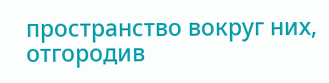пространство вокруг них, отгородив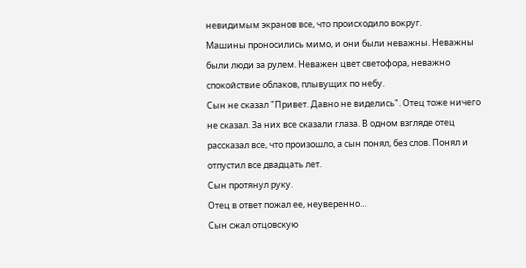невидимым экранов все, что происходило вокруг.
Машины проносились мимо, и они были неважны. Неважны были люди за рулем. Неважен цвет светофора, неважно спокойствие облаков, плывущих по небу.
Сын не сказал "Привет. Давно не виделись". Отец тоже ничего не сказал. За них все сказали глаза. В одном взгляде отец рассказал все, что произошло, а сын понял, без слов. Понял и отпустил все двадцать лет.
Сын протянул руку.
Отец в ответ пожал ее, неуверенно…
Сын сжал отцовскую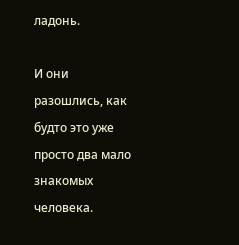ладонь.

И они разошлись, как будто это уже просто два мало знакомых человека.